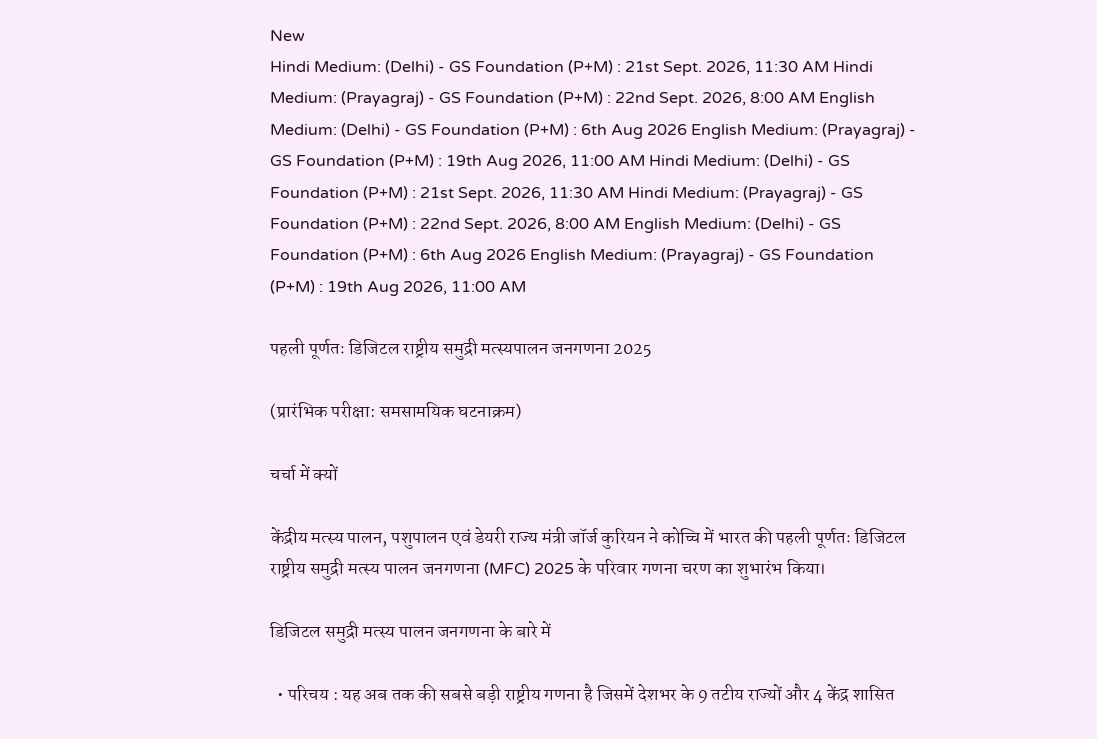New
Hindi Medium: (Delhi) - GS Foundation (P+M) : 21st Sept. 2026, 11:30 AM Hindi Medium: (Prayagraj) - GS Foundation (P+M) : 22nd Sept. 2026, 8:00 AM English Medium: (Delhi) - GS Foundation (P+M) : 6th Aug 2026 English Medium: (Prayagraj) - GS Foundation (P+M) : 19th Aug 2026, 11:00 AM Hindi Medium: (Delhi) - GS Foundation (P+M) : 21st Sept. 2026, 11:30 AM Hindi Medium: (Prayagraj) - GS Foundation (P+M) : 22nd Sept. 2026, 8:00 AM English Medium: (Delhi) - GS Foundation (P+M) : 6th Aug 2026 English Medium: (Prayagraj) - GS Foundation (P+M) : 19th Aug 2026, 11:00 AM

पहली पूर्णतः डिजिटल राष्ट्रीय समुद्री मत्स्यपालन जनगणना 2025

(प्रारंभिक परीक्षा: समसामयिक घटनाक्रम)

चर्चा में क्यों

केंद्रीय मत्स्य पालन, पशुपालन एवं डेयरी राज्य मंत्री जॉर्ज कुरियन ने कोच्चि में भारत की पहली पूर्णतः डिजिटल राष्ट्रीय समुद्री मत्स्य पालन जनगणना (MFC) 2025 के परिवार गणना चरण का शुभारंभ किया।

डिजिटल समुद्री मत्स्य पालन जनगणना के बारे में

  • परिचय : यह अब तक की सबसे बड़ी राष्ट्रीय गणना है जिसमें देशभर के 9 तटीय राज्यों और 4 केंद्र शासित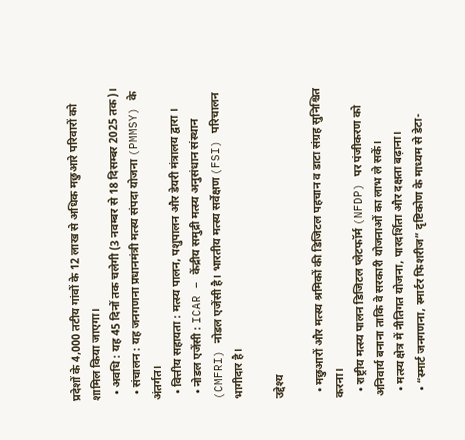प्रदेशों के 4,000 तटीय गांवों के 12 लाख से अधिक मछुआरे परिवारों को शामिल किया जाएगा।
  • अवधि : यह 45 दिनों तक चलेगी (3 नवम्बर से 18 दिसम्बर 2025 तक)।
  • संचालन : यह जनगणना प्रधानमंत्री मत्स्य संपदा योजना (PMMSY) के अंतर्गत।
  • वित्तीय सहायता : मत्स्य पालन, पशुपालन और डेयरी मंत्रालय द्वारा ।
  • नोडल एजेंसी : ICAR – केंद्रीय समुद्री मत्स्य अनुसंधान संस्थान (CMFRI) नोडल एजेंसी है। भारतीय मत्स्य सर्वेक्षण (FSI) परिचालन भागीदार है।

उद्देश्य

  • मछुआरों और मत्स्य श्रमिकों की डिजिटल पहचान व डाटा संग्रह सुनिश्चित करना।
  • राष्ट्रीय मत्स्य पालन डिजिटल प्लेटफॉर्म (NFDP) पर पंजीकरण को अनिवार्य बनाना ताकि वे सरकारी योजनाओं का लाभ ले सकें।
  • मत्स्य क्षेत्र में नीतिगत योजना, पारदर्शिता और दक्षता बढ़ाना।
  • “स्मार्ट जनगणना, स्मार्टर फिशरीज” दृष्टिकोण के माध्यम से डेटा-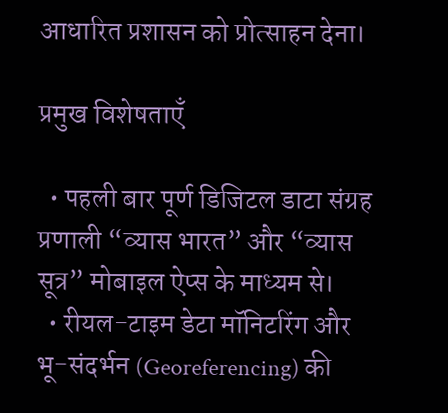आधारित प्रशासन को प्रोत्साहन देना।

प्रमुख विशेषताएँ

  • पहली बार पूर्ण डिजिटल डाटा संग्रह प्रणाली “व्यास भारत” और “व्यास सूत्र” मोबाइल ऐप्स के माध्यम से।
  • रीयल-टाइम डेटा मॉनिटरिंग और भू-संदर्भन (Georeferencing) की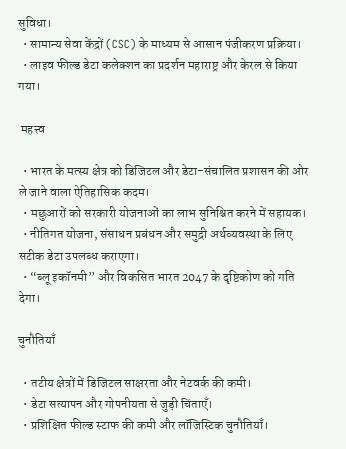सुविधा।
  • सामान्य सेवा केंद्रों (CSC) के माध्यम से आसान पंजीकरण प्रक्रिया।
  • लाइव फील्ड डेटा कलेक्शन का प्रदर्शन महाराष्ट्र और केरल से किया गया।

 महत्त्व

  • भारत के मत्स्य क्षेत्र को डिजिटल और डेटा-संचालित प्रशासन की ओर ले जाने वाला ऐतिहासिक कदम।
  • मछुआरों को सरकारी योजनाओं का लाभ सुनिश्चित करने में सहायक।
  • नीतिगत योजना, संसाधन प्रबंधन और समुद्री अर्थव्यवस्था के लिए सटीक डेटा उपलब्ध कराएगा।
  • “ब्लू इकॉनमी” और विकसित भारत 2047 के दृष्टिकोण को गति देगा।

चुनौतियाँ

  • तटीय क्षेत्रों में डिजिटल साक्षरता और नेटवर्क की कमी।
  • डेटा सत्यापन और गोपनीयता से जुड़ी चिंताएँ।
  • प्रशिक्षित फील्ड स्टाफ की कमी और लॉजिस्टिक चुनौतियाँ।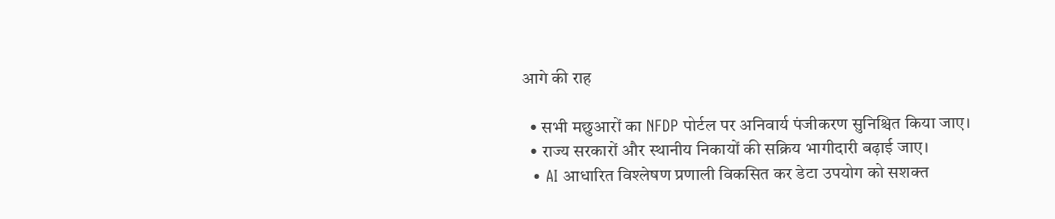आगे की राह

  • सभी मछुआरों का NFDP पोर्टल पर अनिवार्य पंजीकरण सुनिश्चित किया जाए।
  • राज्य सरकारों और स्थानीय निकायों की सक्रिय भागीदारी बढ़ाई जाए।
  • AI आधारित विश्लेषण प्रणाली विकसित कर डेटा उपयोग को सशक्त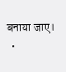बनाया जाए।
  •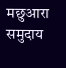मछुआरा समुदाय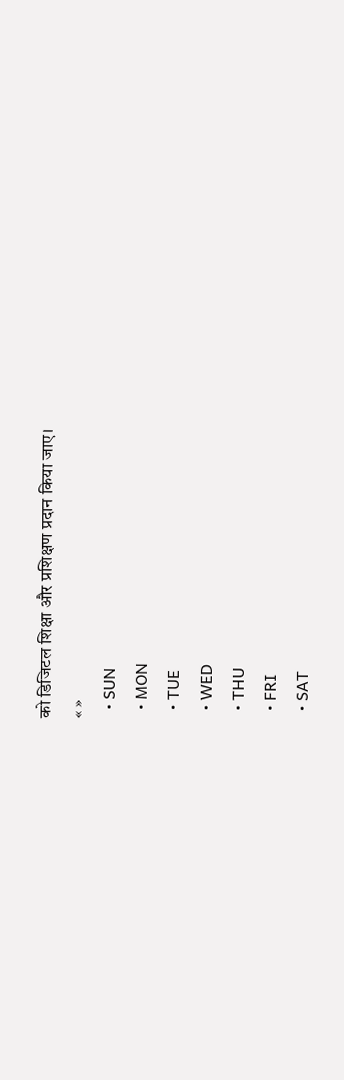को डिजिटल शिक्षा और प्रशिक्षण प्रदान किया जाए।
« »
  • SUN
  • MON
  • TUE
  • WED
  • THU
  • FRI
  • SAT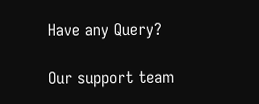Have any Query?

Our support team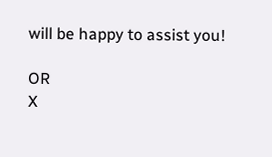will be happy to assist you!

OR
X